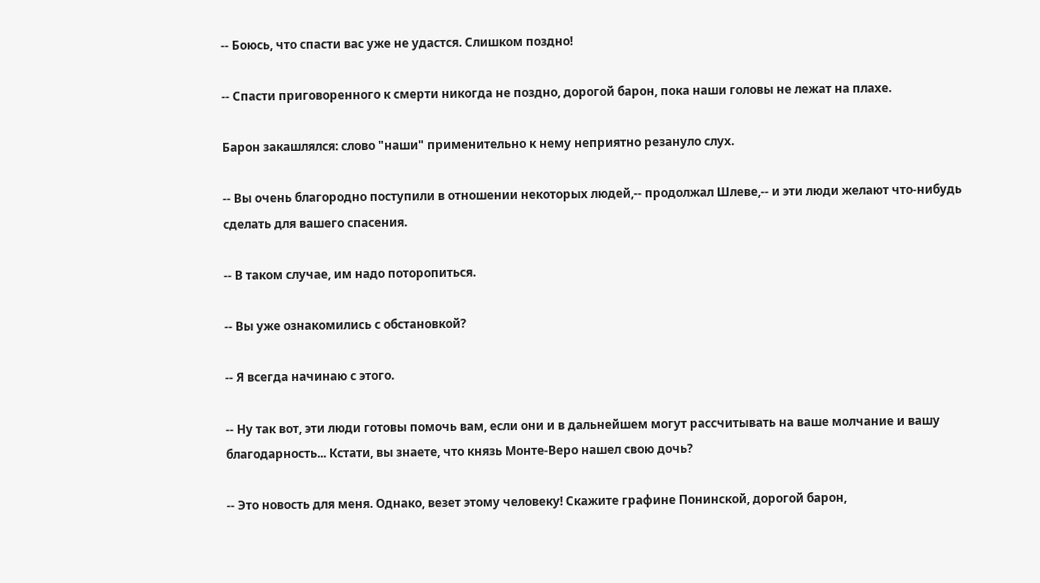-- Боюсь, что спасти вас уже не удастся. Слишком поздно!

-- Спасти приговоренного к смерти никогда не поздно, дорогой барон, пока наши головы не лежат на плахе.

Барон закашлялся: слово "наши" применительно к нему неприятно резануло слух.

-- Вы очень благородно поступили в отношении некоторых людей,-- продолжал Шлеве,-- и эти люди желают что-нибудь сделать для вашего спасения.

-- В таком случае, им надо поторопиться.

-- Вы уже ознакомились с обстановкой?

-- Я всегда начинаю с этого.

-- Ну так вот, эти люди готовы помочь вам, если они и в дальнейшем могут рассчитывать на ваше молчание и вашу благодарность... Кстати, вы знаете, что князь Монте-Веро нашел свою дочь?

-- Это новость для меня. Однако, везет этому человеку! Скажите графине Понинской, дорогой барон,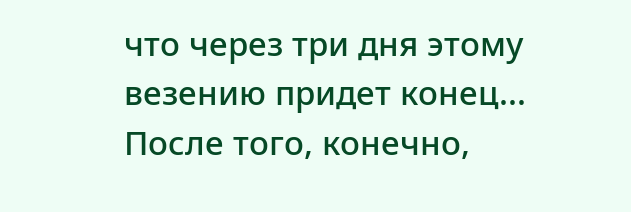что через три дня этому везению придет конец... После того, конечно,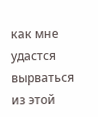как мне удастся вырваться из этой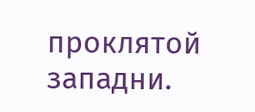проклятой западни.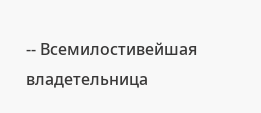-- Всемилостивейшая владетельница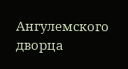Ангулемского дворца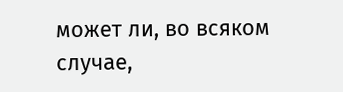может ли, во всяком случае,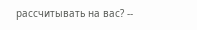рассчитывать на вас? --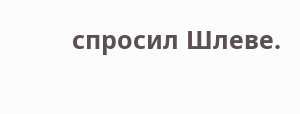спросил Шлеве.